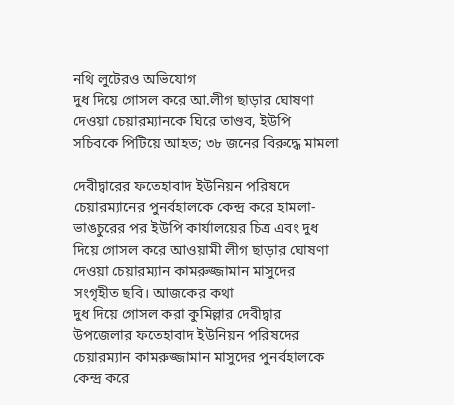নথি লুটেরও অভিযোগ
দুধ দিয়ে গোসল করে আ.লীগ ছাড়ার ঘোষণা দেওয়া চেয়ারম্যানকে ঘিরে তাণ্ডব, ইউপি সচিবকে পিটিয়ে আহত; ৩৮ জনের বিরুদ্ধে মামলা

দেবীদ্বারের ফতেহাবাদ ইউনিয়ন পরিষদে চেয়ারম্যানের পুনর্বহালকে কেন্দ্র করে হামলা-ভাঙচুরের পর ইউপি কার্যালয়ের চিত্র এবং দুধ দিয়ে গোসল করে আওয়ামী লীগ ছাড়ার ঘোষণা দেওয়া চেয়ারম্যান কামরুজ্জামান মাসুদের সংগৃহীত ছবি। আজকের কথা
দুধ দিয়ে গোসল করা কুমিল্লার দেবীদ্বার উপজেলার ফতেহাবাদ ইউনিয়ন পরিষদের চেয়ারম্যান কামরুজ্জামান মাসুদের পুনর্বহালকে কেন্দ্র করে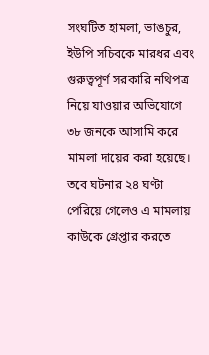সংঘটিত হামলা, ভাঙচুর, ইউপি সচিবকে মারধর এবং গুরুত্বপূর্ণ সরকারি নথিপত্র নিয়ে যাওয়ার অভিযোগে ৩৮ জনকে আসামি করে মামলা দায়ের করা হয়েছে। তবে ঘটনার ২৪ ঘণ্টা পেরিয়ে গেলেও এ মামলায় কাউকে গ্রেপ্তার করতে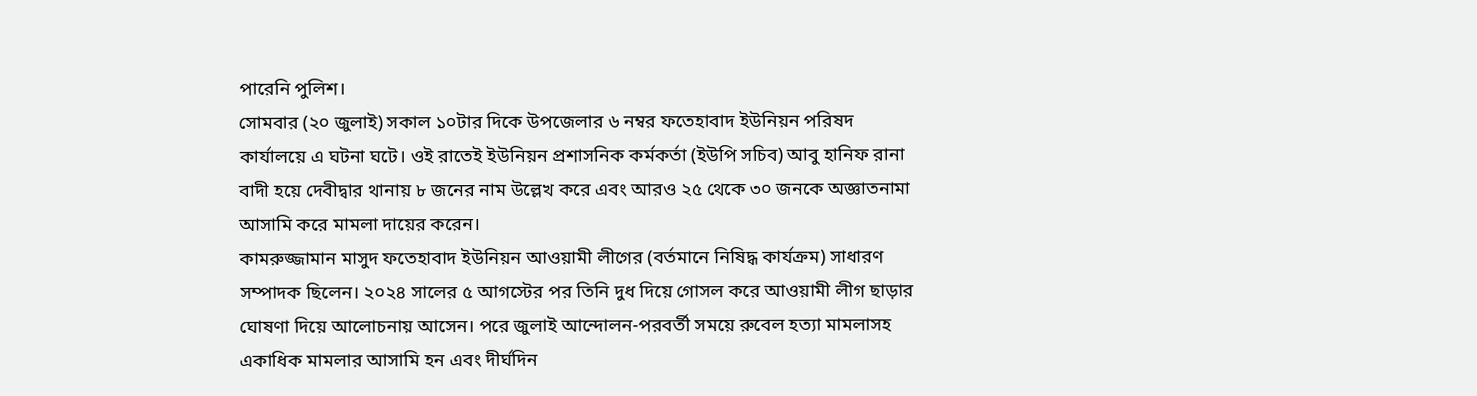পারেনি পুলিশ।
সোমবার (২০ জুলাই) সকাল ১০টার দিকে উপজেলার ৬ নম্বর ফতেহাবাদ ইউনিয়ন পরিষদ কার্যালয়ে এ ঘটনা ঘটে। ওই রাতেই ইউনিয়ন প্রশাসনিক কর্মকর্তা (ইউপি সচিব) আবু হানিফ রানা বাদী হয়ে দেবীদ্বার থানায় ৮ জনের নাম উল্লেখ করে এবং আরও ২৫ থেকে ৩০ জনকে অজ্ঞাতনামা আসামি করে মামলা দায়ের করেন।
কামরুজ্জামান মাসুদ ফতেহাবাদ ইউনিয়ন আওয়ামী লীগের (বর্তমানে নিষিদ্ধ কার্যক্রম) সাধারণ সম্পাদক ছিলেন। ২০২৪ সালের ৫ আগস্টের পর তিনি দুধ দিয়ে গোসল করে আওয়ামী লীগ ছাড়ার ঘোষণা দিয়ে আলোচনায় আসেন। পরে জুলাই আন্দোলন-পরবর্তী সময়ে রুবেল হত্যা মামলাসহ একাধিক মামলার আসামি হন এবং দীর্ঘদিন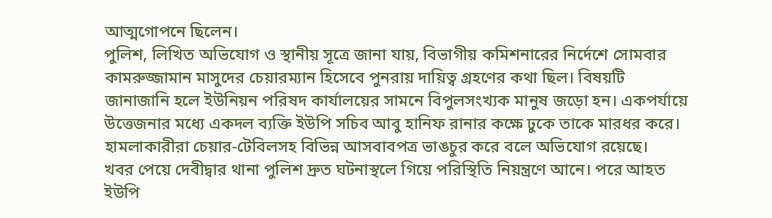আত্মগোপনে ছিলেন।
পুলিশ, লিখিত অভিযোগ ও স্থানীয় সূত্রে জানা যায়, বিভাগীয় কমিশনারের নির্দেশে সোমবার কামরুজ্জামান মাসুদের চেয়ারম্যান হিসেবে পুনরায় দায়িত্ব গ্রহণের কথা ছিল। বিষয়টি জানাজানি হলে ইউনিয়ন পরিষদ কার্যালয়ের সামনে বিপুলসংখ্যক মানুষ জড়ো হন। একপর্যায়ে উত্তেজনার মধ্যে একদল ব্যক্তি ইউপি সচিব আবু হানিফ রানার কক্ষে ঢুকে তাকে মারধর করে। হামলাকারীরা চেয়ার-টেবিলসহ বিভিন্ন আসবাবপত্র ভাঙচুর করে বলে অভিযোগ রয়েছে।
খবর পেয়ে দেবীদ্বার থানা পুলিশ দ্রুত ঘটনাস্থলে গিয়ে পরিস্থিতি নিয়ন্ত্রণে আনে। পরে আহত ইউপি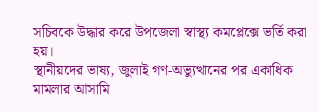সচিবকে উদ্ধার করে উপজেলা স্বাস্থ্য কমপ্লেক্সে ভর্তি করা হয়।
স্থানীয়দের ভাষ্য, জুলাই গণ-অভ্যুত্থানের পর একাধিক মামলার আসামি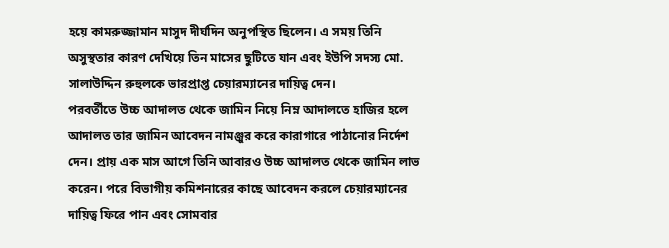হয়ে কামরুজ্জামান মাসুদ দীর্ঘদিন অনুপস্থিত ছিলেন। এ সময় তিনি অসুস্থতার কারণ দেখিয়ে তিন মাসের ছুটিতে যান এবং ইউপি সদস্য মো. সালাউদ্দিন রুহুলকে ভারপ্রাপ্ত চেয়ারম্যানের দায়িত্ব দেন।
পরবর্তীতে উচ্চ আদালত থেকে জামিন নিয়ে নিম্ন আদালতে হাজির হলে আদালত তার জামিন আবেদন নামঞ্জুর করে কারাগারে পাঠানোর নির্দেশ দেন। প্রায় এক মাস আগে তিনি আবারও উচ্চ আদালত থেকে জামিন লাভ করেন। পরে বিভাগীয় কমিশনারের কাছে আবেদন করলে চেয়ারম্যানের দায়িত্ব ফিরে পান এবং সোমবার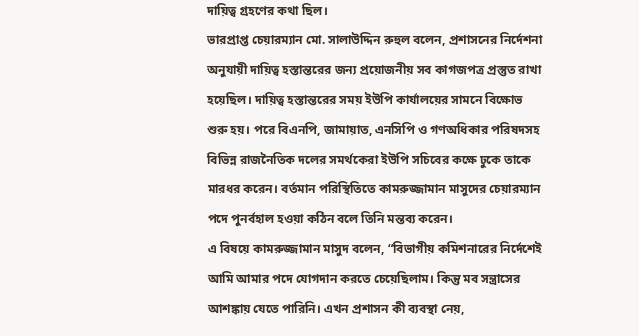দায়িত্ব গ্রহণের কথা ছিল।
ভারপ্রাপ্ত চেয়ারম্যান মো. সালাউদ্দিন রুহুল বলেন, প্রশাসনের নির্দেশনা অনুযায়ী দায়িত্ব হস্তান্তরের জন্য প্রয়োজনীয় সব কাগজপত্র প্রস্তুত রাখা হয়েছিল। দায়িত্ব হস্তান্তরের সময় ইউপি কার্যালয়ের সামনে বিক্ষোভ শুরু হয়। পরে বিএনপি, জামায়াত, এনসিপি ও গণঅধিকার পরিষদসহ বিভিন্ন রাজনৈতিক দলের সমর্থকেরা ইউপি সচিবের কক্ষে ঢুকে তাকে মারধর করেন। বর্তমান পরিস্থিতিতে কামরুজ্জামান মাসুদের চেয়ারম্যান পদে পুনর্বহাল হওয়া কঠিন বলে তিনি মন্তব্য করেন।
এ বিষয়ে কামরুজ্জামান মাসুদ বলেন, “বিভাগীয় কমিশনারের নির্দেশেই আমি আমার পদে যোগদান করতে চেয়েছিলাম। কিন্তু মব সন্ত্রাসের আশঙ্কায় যেতে পারিনি। এখন প্রশাসন কী ব্যবস্থা নেয়,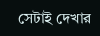সেটাই দেখার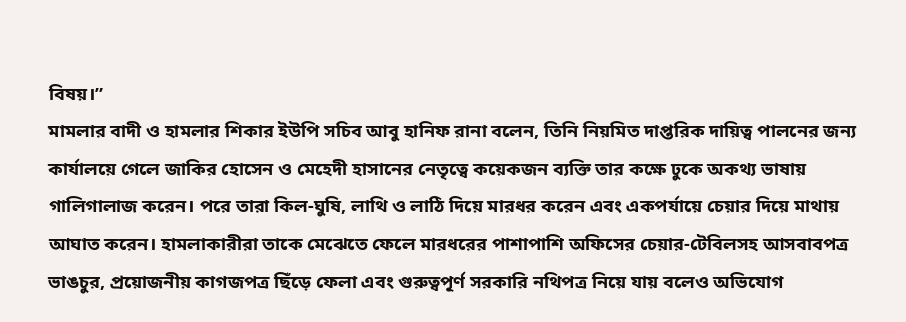বিষয়।”
মামলার বাদী ও হামলার শিকার ইউপি সচিব আবু হানিফ রানা বলেন, তিনি নিয়মিত দাপ্তরিক দায়িত্ব পালনের জন্য কার্যালয়ে গেলে জাকির হোসেন ও মেহেদী হাসানের নেতৃত্বে কয়েকজন ব্যক্তি তার কক্ষে ঢুকে অকথ্য ভাষায় গালিগালাজ করেন। পরে তারা কিল-ঘুষি, লাথি ও লাঠি দিয়ে মারধর করেন এবং একপর্যায়ে চেয়ার দিয়ে মাথায় আঘাত করেন। হামলাকারীরা তাকে মেঝেতে ফেলে মারধরের পাশাপাশি অফিসের চেয়ার-টেবিলসহ আসবাবপত্র ভাঙচুর, প্রয়োজনীয় কাগজপত্র ছিঁড়ে ফেলা এবং গুরুত্বপূর্ণ সরকারি নথিপত্র নিয়ে যায় বলেও অভিযোগ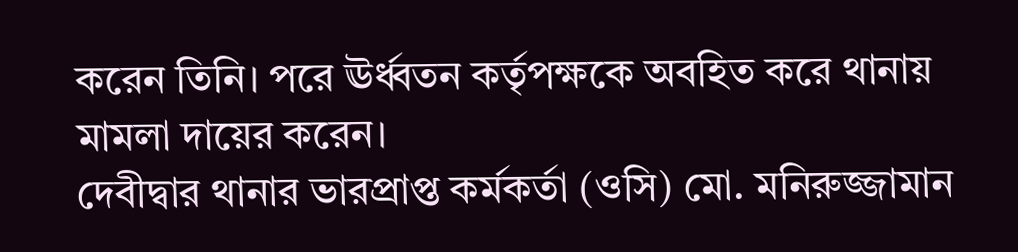করেন তিনি। পরে ঊর্ধ্বতন কর্তৃপক্ষকে অবহিত করে থানায় মামলা দায়ের করেন।
দেবীদ্বার থানার ভারপ্রাপ্ত কর্মকর্তা (ওসি) মো. মনিরুজ্জামান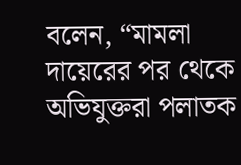বলেন, “মামলা দায়েরের পর থেকে অভিযুক্তরা পলাতক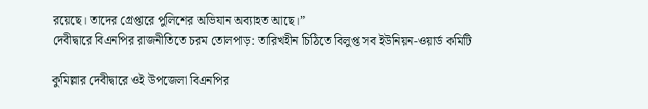রয়েছে। তাদের গ্রেপ্তারে পুলিশের অভিযান অব্যাহত আছে।”
দেবীদ্বারে বিএনপির রাজনীতিতে চরম তোলপাড়: তারিখহীন চিঠিতে বিলুপ্ত সব ইউনিয়ন-ওয়ার্ড কমিটি

কুমিল্লার দেবীদ্বারে ওই উপজেলা বিএনপির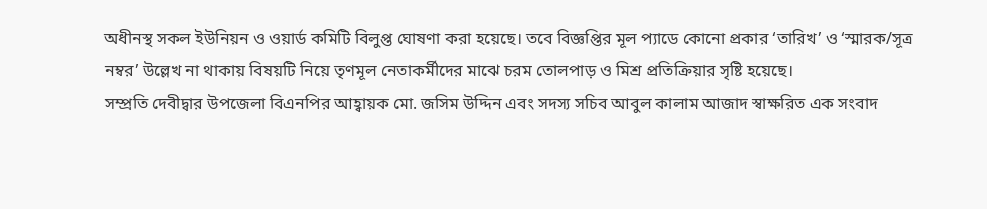অধীনস্থ সকল ইউনিয়ন ও ওয়ার্ড কমিটি বিলুপ্ত ঘোষণা করা হয়েছে। তবে বিজ্ঞপ্তির মূল প্যাডে কোনো প্রকার ‘তারিখ’ ও ‘স্মারক/সূত্র নম্বর’ উল্লেখ না থাকায় বিষয়টি নিয়ে তৃণমূল নেতাকর্মীদের মাঝে চরম তোলপাড় ও মিশ্র প্রতিক্রিয়ার সৃষ্টি হয়েছে।
সম্প্রতি দেবীদ্বার উপজেলা বিএনপির আহ্বায়ক মো. জসিম উদ্দিন এবং সদস্য সচিব আবুল কালাম আজাদ স্বাক্ষরিত এক সংবাদ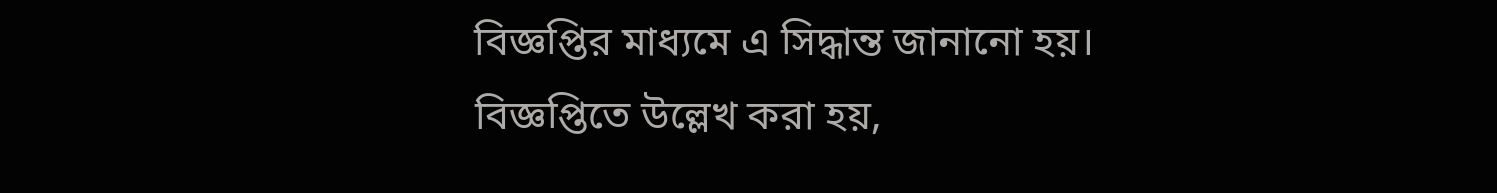বিজ্ঞপ্তির মাধ্যমে এ সিদ্ধান্ত জানানো হয়।
বিজ্ঞপ্তিতে উল্লেখ করা হয়,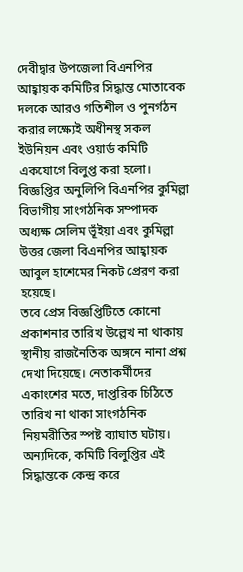দেবীদ্বার উপজেলা বিএনপির আহ্বায়ক কমিটির সিদ্ধান্ত মোতাবেক দলকে আরও গতিশীল ও পুনর্গঠন করার লক্ষ্যেই অধীনস্থ সকল ইউনিয়ন এবং ওয়ার্ড কমিটি একযোগে বিলুপ্ত করা হলো। বিজ্ঞপ্তির অনুলিপি বিএনপির কুমিল্লা বিভাগীয় সাংগঠনিক সম্পাদক অধ্যক্ষ সেলিম ভূঁইয়া এবং কুমিল্লা উত্তর জেলা বিএনপির আহ্বায়ক আবুল হাশেমের নিকট প্রেরণ করা হয়েছে।
তবে প্রেস বিজ্ঞপ্তিটিতে কোনো প্রকাশনার তারিখ উল্লেখ না থাকায় স্থানীয় রাজনৈতিক অঙ্গনে নানা প্রশ্ন দেখা দিয়েছে। নেতাকর্মীদের একাংশের মতে, দাপ্তরিক চিঠিতে তারিখ না থাকা সাংগঠনিক নিয়মরীতির স্পষ্ট ব্যাঘাত ঘটায়। অন্যদিকে, কমিটি বিলুপ্তির এই সিদ্ধান্তকে কেন্দ্র করে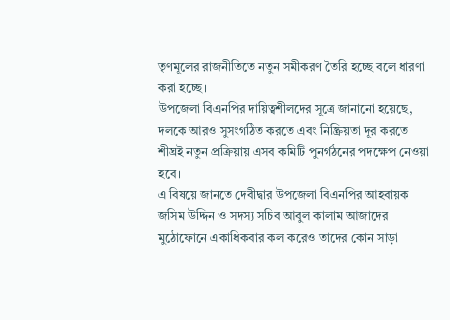তৃণমূলের রাজনীতিতে নতুন সমীকরণ তৈরি হচ্ছে বলে ধারণা করা হচ্ছে।
উপজেলা বিএনপির দায়িত্বশীলদের সূত্রে জানানো হয়েছে, দলকে আরও সুসংগঠিত করতে এবং নিষ্ক্রিয়তা দূর করতে শীঘ্রই নতুন প্রক্রিয়ায় এসব কমিটি পুনর্গঠনের পদক্ষেপ নেওয়া হবে।
এ বিষয়ে জানতে দেবীদ্বার উপজেলা বিএনপির আহবায়ক জসিম উদ্দিন ও সদস্য সচিব আবুল কালাম আজাদের মুঠোফোনে একাধিকবার কল করেও তাদের কোন সাড়া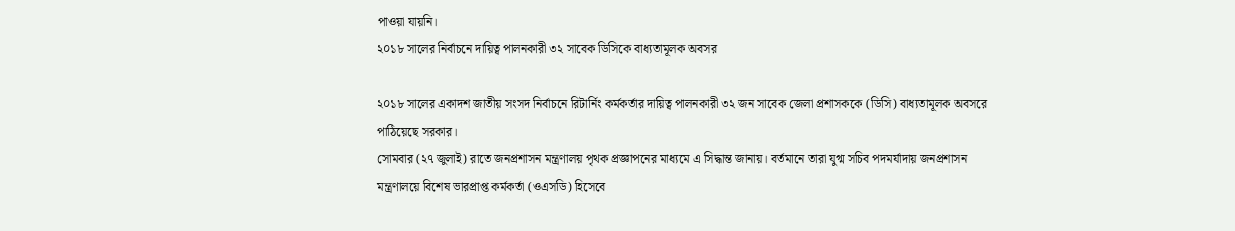পাওয়া যায়নি।
২০১৮ সালের নির্বাচনে দায়িত্ব পালনকারী ৩২ সাবেক ডিসিকে বাধ্যতামূলক অবসর

২০১৮ সালের একাদশ জাতীয় সংসদ নির্বাচনে রিটার্নিং কর্মকর্তার দায়িত্ব পালনকারী ৩২ জন সাবেক জেলা প্রশাসককে (ডিসি) বাধ্যতামূলক অবসরে পাঠিয়েছে সরকার।
সোমবার (২৭ জুলাই) রাতে জনপ্রশাসন মন্ত্রণালয় পৃথক প্রজ্ঞাপনের মাধ্যমে এ সিদ্ধান্ত জানায়। বর্তমানে তারা যুগ্ম সচিব পদমর্যাদায় জনপ্রশাসন মন্ত্রণালয়ে বিশেষ ভারপ্রাপ্ত কর্মকর্তা (ওএসডি) হিসেবে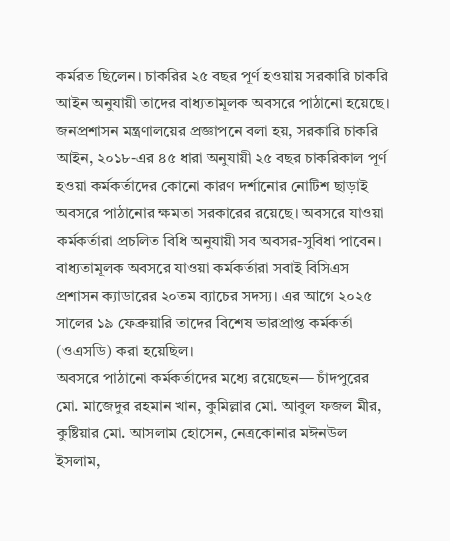কর্মরত ছিলেন। চাকরির ২৫ বছর পূর্ণ হওয়ায় সরকারি চাকরি আইন অনুযায়ী তাদের বাধ্যতামূলক অবসরে পাঠানো হয়েছে।
জনপ্রশাসন মন্ত্রণালয়ের প্রজ্ঞাপনে বলা হয়, সরকারি চাকরি আইন, ২০১৮-এর ৪৫ ধারা অনুযায়ী ২৫ বছর চাকরিকাল পূর্ণ হওয়া কর্মকর্তাদের কোনো কারণ দর্শানোর নোটিশ ছাড়াই অবসরে পাঠানোর ক্ষমতা সরকারের রয়েছে। অবসরে যাওয়া কর্মকর্তারা প্রচলিত বিধি অনুযায়ী সব অবসর-সুবিধা পাবেন।
বাধ্যতামূলক অবসরে যাওয়া কর্মকর্তারা সবাই বিসিএস প্রশাসন ক্যাডারের ২০তম ব্যাচের সদস্য। এর আগে ২০২৫ সালের ১৯ ফেব্রুয়ারি তাদের বিশেষ ভারপ্রাপ্ত কর্মকর্তা (ওএসডি) করা হয়েছিল।
অবসরে পাঠানো কর্মকর্তাদের মধ্যে রয়েছেন— চাঁদপুরের মো. মাজেদুর রহমান খান, কুমিল্লার মো. আবুল ফজল মীর, কুষ্টিয়ার মো. আসলাম হোসেন, নেত্রকোনার মঈনউল ইসলাম,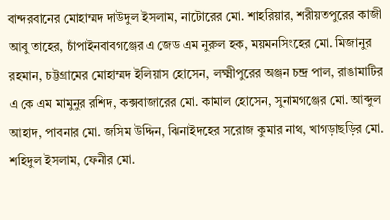বান্দরবানের মোহাম্মদ দাউদুল ইসলাম, নাটোরের মো. শাহরিয়ার, শরীয়তপুরের কাজী আবু তাহের, চাঁপাইনবাবগঞ্জের এ জেড এম নুরুল হক, ময়মনসিংহের মো. মিজানুর রহমান, চট্টগ্রামের মোহাম্মদ ইলিয়াস হোসেন, লক্ষ্মীপুরের অঞ্জন চন্দ্র পাল, রাঙামাটির এ কে এম মামুনুর রশিদ, কক্সবাজারের মো. কামাল হোসেন, সুনামগঞ্জের মো. আব্দুল আহাদ, পাবনার মো. জসিম উদ্দিন, ঝিনাইদহের সরোজ কুমার নাথ, খাগড়াছড়ির মো. শহিদুল ইসলাম, ফেনীর মো.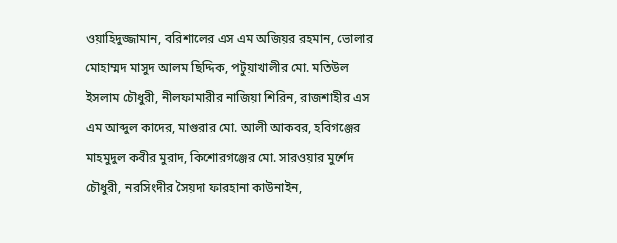ওয়াহিদুজ্জামান, বরিশালের এস এম অজিয়র রহমান, ভোলার মোহাম্মদ মাসুদ আলম ছিদ্দিক, পটুয়াখালীর মো. মতিউল ইসলাম চৌধুরী, নীলফামারীর নাজিয়া শিরিন, রাজশাহীর এস এম আব্দুল কাদের, মাগুরার মো. আলী আকবর, হবিগঞ্জের মাহমুদুল কবীর মুরাদ, কিশোরগঞ্জের মো. সারওয়ার মুর্শেদ চৌধুরী, নরসিংদীর সৈয়দা ফারহানা কাউনাইন,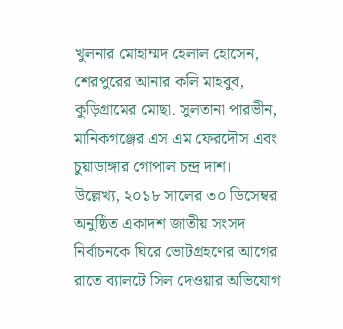খুলনার মোহাম্মদ হেলাল হোসেন, শেরপুরের আনার কলি মাহবুব, কুড়িগ্রামের মোছা. সুলতানা পারভীন, মানিকগঞ্জের এস এম ফেরদৌস এবং চুয়াডাঙ্গার গোপাল চন্দ্র দাশ।
উল্লেখ্য, ২০১৮ সালের ৩০ ডিসেম্বর অনুষ্ঠিত একাদশ জাতীয় সংসদ নির্বাচনকে ঘিরে ভোটগ্রহণের আগের রাতে ব্যালটে সিল দেওয়ার অভিযোগ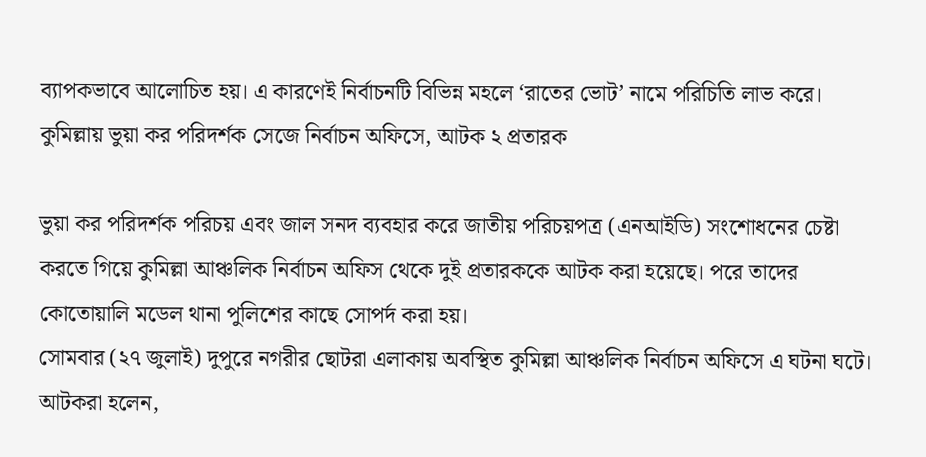ব্যাপকভাবে আলোচিত হয়। এ কারণেই নির্বাচনটি বিভিন্ন মহলে ‘রাতের ভোট’ নামে পরিচিতি লাভ করে।
কুমিল্লায় ভুয়া কর পরিদর্শক সেজে নির্বাচন অফিসে, আটক ২ প্রতারক

ভুয়া কর পরিদর্শক পরিচয় এবং জাল সনদ ব্যবহার করে জাতীয় পরিচয়পত্র (এনআইডি) সংশোধনের চেষ্টা করতে গিয়ে কুমিল্লা আঞ্চলিক নির্বাচন অফিস থেকে দুই প্রতারককে আটক করা হয়েছে। পরে তাদের কোতোয়ালি মডেল থানা পুলিশের কাছে সোপর্দ করা হয়।
সোমবার (২৭ জুলাই) দুপুরে নগরীর ছোটরা এলাকায় অবস্থিত কুমিল্লা আঞ্চলিক নির্বাচন অফিসে এ ঘটনা ঘটে।
আটকরা হলেন,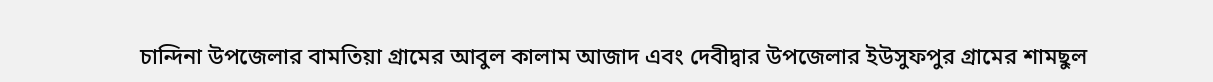চান্দিনা উপজেলার বামতিয়া গ্রামের আবুল কালাম আজাদ এবং দেবীদ্বার উপজেলার ইউসুফপুর গ্রামের শামছুল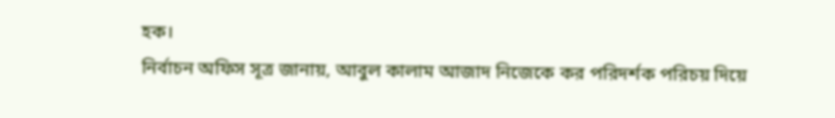হক।
নির্বাচন অফিস সূত্র জানায়, আবুল কালাম আজাদ নিজেকে কর পরিদর্শক পরিচয় দিয়ে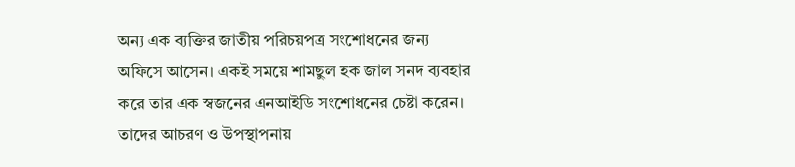অন্য এক ব্যক্তির জাতীয় পরিচয়পত্র সংশোধনের জন্য অফিসে আসেন। একই সময়ে শামছুল হক জাল সনদ ব্যবহার করে তার এক স্বজনের এনআইডি সংশোধনের চেষ্টা করেন। তাদের আচরণ ও উপস্থাপনায়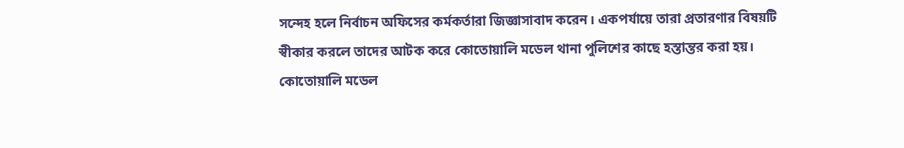সন্দেহ হলে নির্বাচন অফিসের কর্মকর্তারা জিজ্ঞাসাবাদ করেন। একপর্যায়ে তারা প্রতারণার বিষয়টি স্বীকার করলে তাদের আটক করে কোতোয়ালি মডেল থানা পুলিশের কাছে হস্তান্তর করা হয়।
কোতোয়ালি মডেল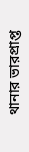থানার ভারপ্রাপ্ত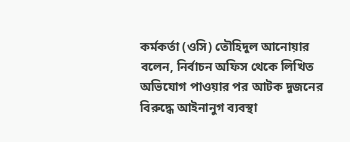কর্মকর্তা (ওসি) তৌহিদুল আনোয়ার বলেন, নির্বাচন অফিস থেকে লিখিত অভিযোগ পাওয়ার পর আটক দুজনের বিরুদ্ধে আইনানুগ ব্যবস্থা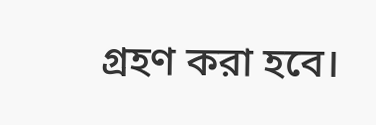গ্রহণ করা হবে।